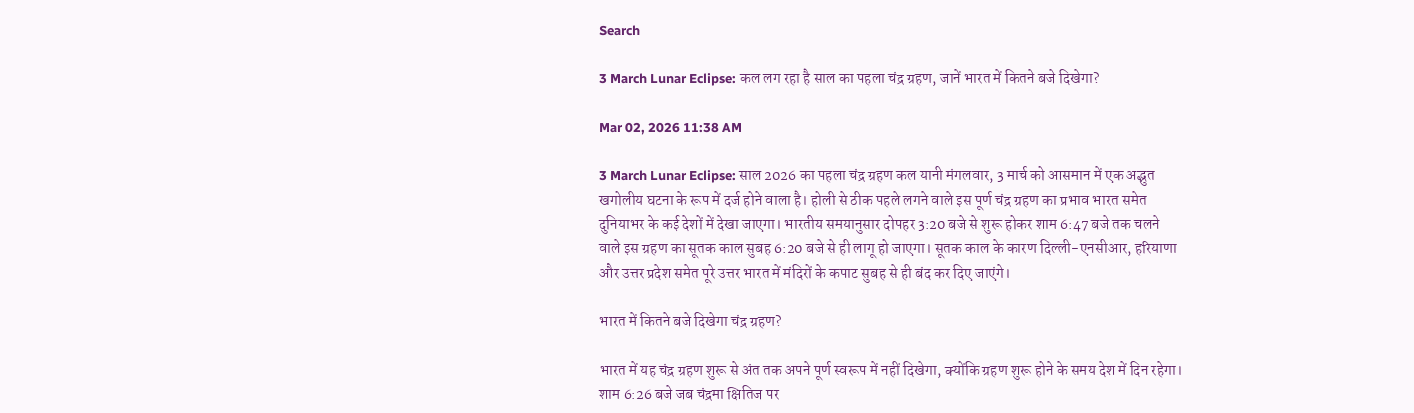Search

3 March Lunar Eclipse: कल लग रहा है साल का पहला चंद्र ग्रहण, जानें भारत में कितने बजे दिखेगा?

Mar 02, 2026 11:38 AM

3 March Lunar Eclipse: साल 2026 का पहला चंद्र ग्रहण कल यानी मंगलवार, 3 मार्च को आसमान में एक अद्भुत खगोलीय घटना के रूप में दर्ज होने वाला है। होली से ठीक पहले लगने वाले इस पूर्ण चंद्र ग्रहण का प्रभाव भारत समेत दुनियाभर के कई देशों में देखा जाएगा। भारतीय समयानुसार दोपहर 3:20 बजे से शुरू होकर शाम 6:47 बजे तक चलने वाले इस ग्रहण का सूतक काल सुबह 6:20 बजे से ही लागू हो जाएगा। सूतक काल के कारण दिल्ली-एनसीआर, हरियाणा और उत्तर प्रदेश समेत पूरे उत्तर भारत में मंदिरों के कपाट सुबह से ही बंद कर दिए जाएंगे।

भारत में कितने बजे दिखेगा चंद्र ग्रहण?

भारत में यह चंद्र ग्रहण शुरू से अंत तक अपने पूर्ण स्वरूप में नहीं दिखेगा, क्योंकि ग्रहण शुरू होने के समय देश में दिन रहेगा। शाम 6:26 बजे जब चंद्रमा क्षितिज पर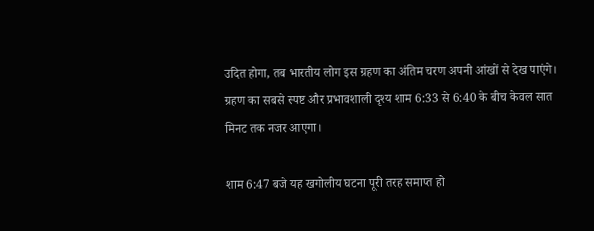उदित होगा, तब भारतीय लोग इस ग्रहण का अंतिम चरण अपनी आंखों से देख पाएंगे। ग्रहण का सबसे स्पष्ट और प्रभावशाली दृश्य शाम 6:33 से 6:40 के बीच केवल सात मिनट तक नजर आएगा।

शाम 6:47 बजे यह खगोलीय घटना पूरी तरह समाप्त हो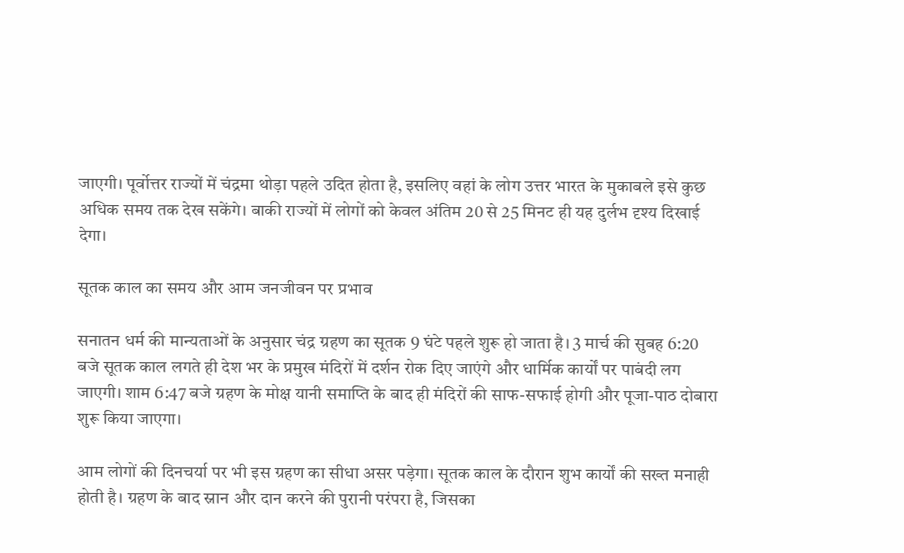जाएगी। पूर्वोत्तर राज्यों में चंद्रमा थोड़ा पहले उदित होता है, इसलिए वहां के लोग उत्तर भारत के मुकाबले इसे कुछ अधिक समय तक देख सकेंगे। बाकी राज्यों में लोगों को केवल अंतिम 20 से 25 मिनट ही यह दुर्लभ दृश्य दिखाई देगा।

सूतक काल का समय और आम जनजीवन पर प्रभाव

सनातन धर्म की मान्यताओं के अनुसार चंद्र ग्रहण का सूतक 9 घंटे पहले शुरू हो जाता है। 3 मार्च की सुबह 6:20 बजे सूतक काल लगते ही देश भर के प्रमुख मंदिरों में दर्शन रोक दिए जाएंगे और धार्मिक कार्यों पर पाबंदी लग जाएगी। शाम 6:47 बजे ग्रहण के मोक्ष यानी समाप्ति के बाद ही मंदिरों की साफ-सफाई होगी और पूजा-पाठ दोबारा शुरू किया जाएगा।

आम लोगों की दिनचर्या पर भी इस ग्रहण का सीधा असर पड़ेगा। सूतक काल के दौरान शुभ कार्यों की सख्त मनाही होती है। ग्रहण के बाद स्नान और दान करने की पुरानी परंपरा है, जिसका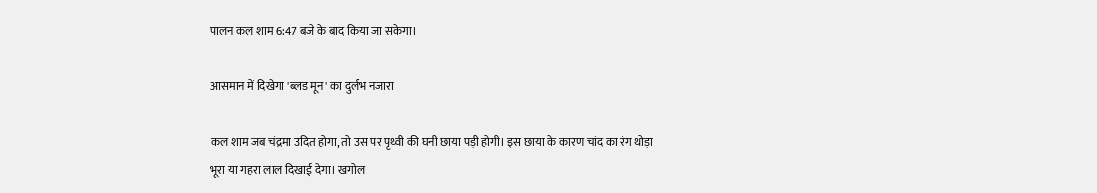पालन कल शाम 6:47 बजे के बाद किया जा सकेगा।

आसमान में दिखेगा 'ब्लड मून' का दुर्लभ नजारा

कल शाम जब चंद्रमा उदित होगा, तो उस पर पृथ्वी की घनी छाया पड़ी होगी। इस छाया के कारण चांद का रंग थोड़ा भूरा या गहरा लाल दिखाई देगा। खगोल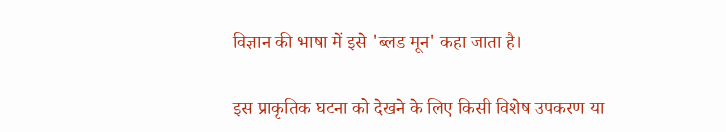विज्ञान की भाषा में इसे 'ब्लड मून' कहा जाता है।

इस प्राकृतिक घटना को देखने के लिए किसी विशेष उपकरण या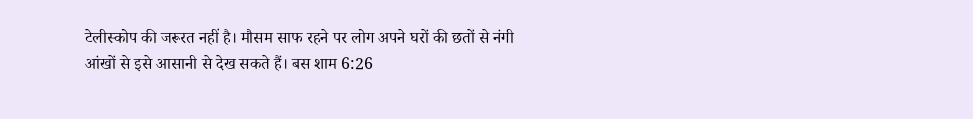टेलीस्कोप की जरूरत नहीं है। मौसम साफ रहने पर लोग अपने घरों की छतों से नंगी आंखों से इसे आसानी से देख सकते हैं। बस शाम 6:26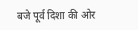बजे पूर्व दिशा की ओर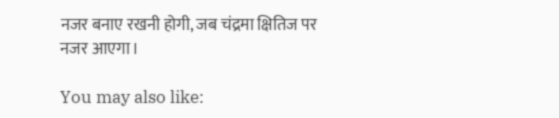नजर बनाए रखनी होगी, जब चंद्रमा क्षितिज पर नजर आएगा।

You may also like: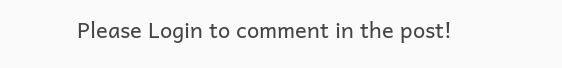Please Login to comment in the post!